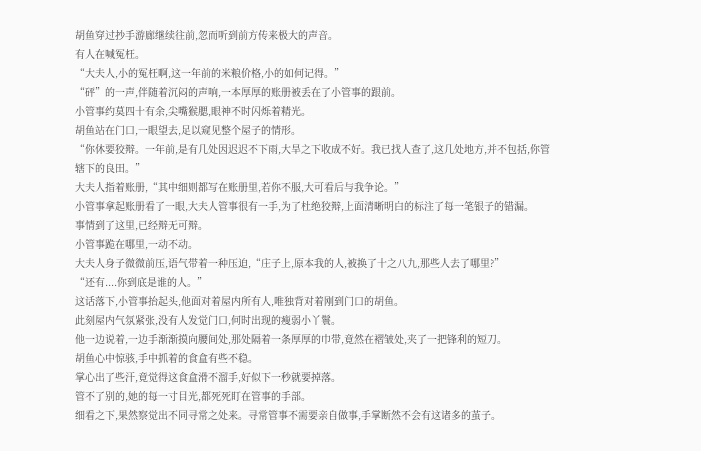胡鱼穿过抄手游廊继续往前,忽而听到前方传来极大的声音。
有人在喊冤枉。
“大夫人,小的冤枉啊,这一年前的米粮价格,小的如何记得。”
“砰”的一声,伴随着沉闷的声响,一本厚厚的账册被丢在了小管事的跟前。
小管事约莫四十有余,尖嘴猴腮,眼神不时闪烁着精光。
胡鱼站在门口,一眼望去,足以窥见整个屋子的情形。
“你休要狡辩。一年前,是有几处因迟迟不下雨,大旱之下收成不好。我已找人查了,这几处地方,并不包括,你管辖下的良田。”
大夫人指着账册,“其中细则都写在账册里,若你不服,大可看后与我争论。”
小管事拿起账册看了一眼,大夫人管事很有一手,为了杜绝狡辩,上面清晰明白的标注了每一笔银子的错漏。
事情到了这里,已经辩无可辩。
小管事跪在哪里,一动不动。
大夫人身子微微前压,语气带着一种压迫,“庄子上,原本我的人,被换了十之八九,那些人去了哪里?”
“还有....你到底是谁的人。”
这话落下,小管事抬起头,他面对着屋内所有人,唯独背对着刚到门口的胡鱼。
此刻屋内气氛紧张,没有人发觉门口,何时出现的瘦弱小丫鬟。
他一边说着,一边手渐渐摸向腰间处,那处隔着一条厚厚的巾带,竟然在褶皱处,夹了一把锋利的短刀。
胡鱼心中惊骇,手中抓着的食盒有些不稳。
掌心出了些汗,竟觉得这食盒滑不溜手,好似下一秒就要掉落。
管不了别的,她的每一寸目光,都死死盯在管事的手部。
细看之下,果然察觉出不同寻常之处来。寻常管事不需要亲自做事,手掌断然不会有这诸多的茧子。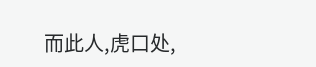而此人,虎口处,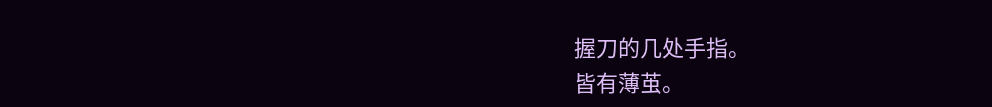握刀的几处手指。
皆有薄茧。